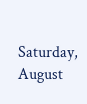Saturday, August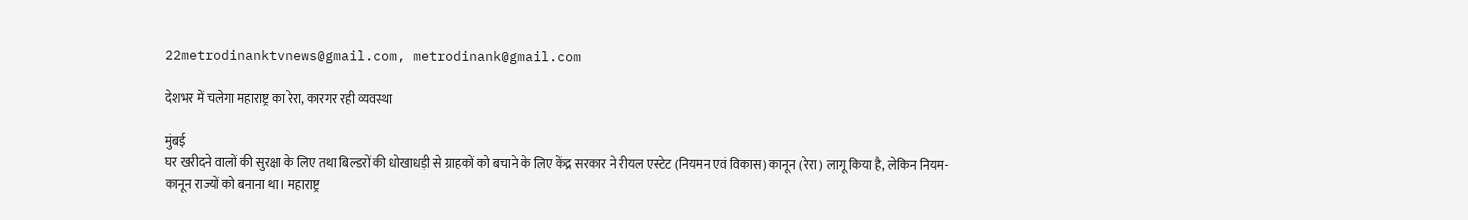22metrodinanktvnews@gmail.com, metrodinank@gmail.com

देशभर में चलेगा महाराष्ट्र का रेरा, कारगर रही व्यवस्था

मुंबई
घर खरीदने वालों की सुरक्षा के लिए तथा बिल्डरों की धोखाधड़ी से ग्राहकों को बचाने के लिए केंद्र सरकार ने रीयल एस्टेट (नियमन एवं विकास) कानून (रेरा) लागू किया है, लेकिन नियम-कानून राज्यों को बनाना था। महाराष्ट्र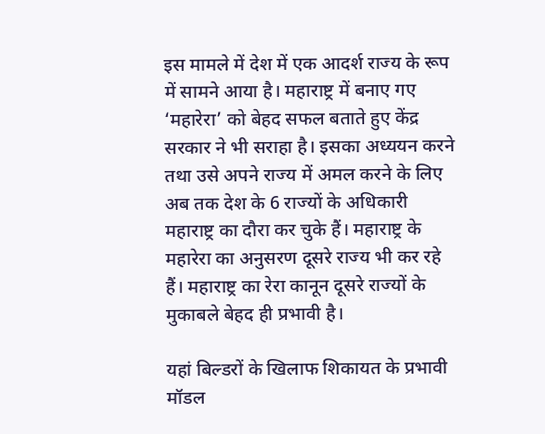इस मामले में देश में एक आदर्श राज्य के रूप में सामने आया है। महाराष्ट्र में बनाए गए ‘महारेरा’ को बेहद सफल बताते हुए केंद्र सरकार ने भी सराहा है। इसका अध्ययन करने तथा उसे अपने राज्य में अमल करने के लिए अब तक देश के 6 राज्यों के अधिकारी महाराष्ट्र का दौरा कर चुके हैं। महाराष्ट्र के महारेरा का अनुसरण दूसरे राज्य भी कर रहे हैं। महाराष्ट्र का रेरा कानून दूसरे राज्यों के मुकाबले बेहद ही प्रभावी है।

यहां बिल्डरों के खिलाफ शिकायत के प्रभावी मॉडल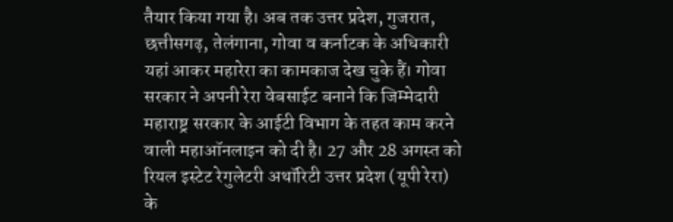तैयार किया गया है। अब तक उत्तर प्रदेश, गुजरात, छत्तीसगढ़, तेलंगाना, गोवा व कर्नाटक के अधिकारी यहां आकर महारेरा का कामकाज देख चुके हैं। गोवा सरकार ने अपनी रेरा वेबसाईट बनाने कि जिम्मेदारी महाराष्ट्र सरकार के आईटी विभाग के तहत काम करने वाली महाऑनलाइन को दी है। 27 और 28 अगस्त को रियल इस्टेट रेगुलेटरी अथॉरिटी उत्तर प्रदेश (यूपी रेरा) के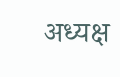अध्यक्ष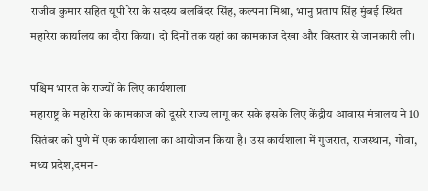राजीव कुमार सहित यूपी रेरा के सदस्य बलबिंदर सिंह, कल्पना मिश्रा, भानु प्रताप सिंह मुंबई स्थित महारेरा कार्यालय का दौरा किया। दो दिनों तक यहां का कामकाज देखा और विस्तार से जानकारी ली।

पश्चिम भारत के राज्यों के लिए कार्यशाला
महाराष्ट्र के महारेरा के कामकाज को दूसरे राज्य लागू कर सके इसके लिए केंद्रीय आवास मंत्रालय ने 10 सितंबर को पुणे में एक कार्यशाला का आयोजन किया है। उस कार्यशाला में गुजरात, राजस्थान, गोवा, मध्य प्रदेश,दमन-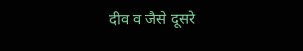दीव व जैसे दूसरे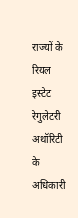राज्यों के रियल इस्टेट रेगुलेटरी अथॉरिटी के अधिकारी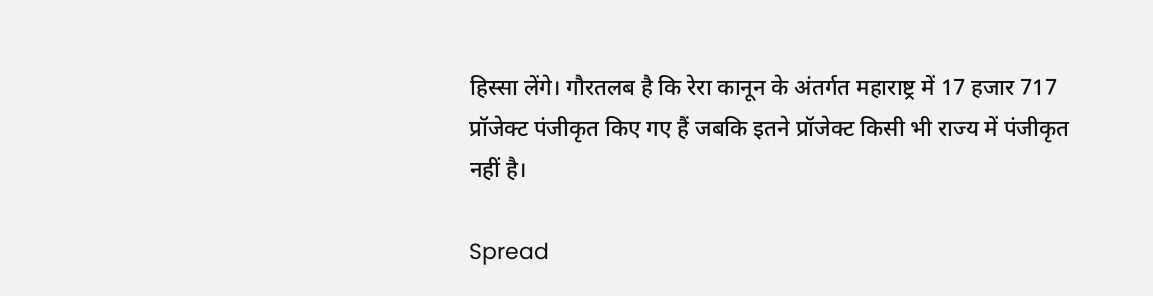हिस्सा लेंगे। गौरतलब है कि रेरा कानून के अंतर्गत महाराष्ट्र में 17 हजार 717 प्रॉजेक्ट पंजीकृत किए गए हैं जबकि इतने प्रॉजेक्ट किसी भी राज्य में पंजीकृत नहीं है।

Spread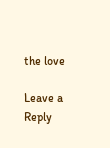the love

Leave a Reply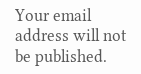Your email address will not be published.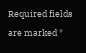Required fields are marked *